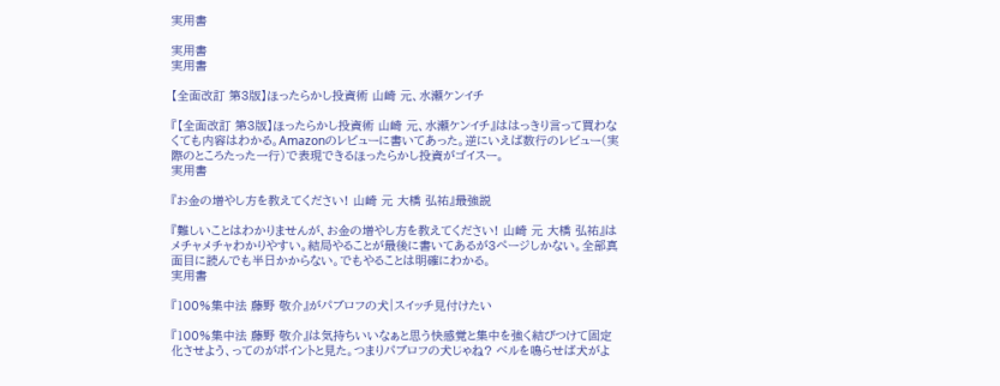実用書

実用書
実用書

【全面改訂 第3版】ほったらかし投資術 山崎 元、水瀬ケンイチ

『【全面改訂 第3版】ほったらかし投資術 山崎 元、水瀬ケンイチ』ははっきり言って買わなくても内容はわかる。Amazonのレビューに書いてあった。逆にいえば数行のレビュー(実際のところたった一行)で表現できるほったらかし投資がゴイスー。
実用書

『お金の増やし方を教えてください! 山崎 元 大橋 弘祐』最強説

『難しいことはわかりませんが、お金の増やし方を教えてください! 山崎 元 大橋 弘祐』はメチャメチャわかりやすい。結局やることが最後に書いてあるが3ページしかない。全部真面目に読んでも半日かからない。でもやることは明確にわかる。
実用書

『100%集中法 藤野 敬介』がパブロフの犬|スイッチ見付けたい

『100%集中法 藤野 敬介』は気持ちいいなぁと思う快感覚と集中を強く結びつけて固定化させよう、ってのがポイントと見た。つまりパブロフの犬じゃね? ベルを鳴らせば犬がよ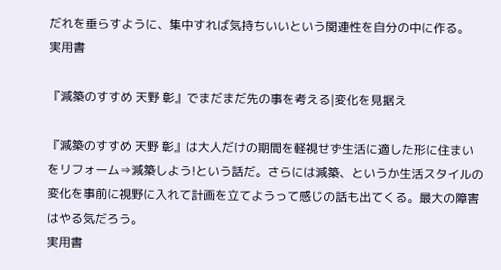だれを垂らすように、集中すれば気持ちいいという関連性を自分の中に作る。
実用書

『減築のすすめ 天野 彰』でまだまだ先の事を考える|変化を見据え

『減築のすすめ 天野 彰』は大人だけの期間を軽視せず生活に適した形に住まいをリフォーム⇒減築しよう!という話だ。さらには減築、というか生活スタイルの変化を事前に視野に入れて計画を立てようって感じの話も出てくる。最大の障害はやる気だろう。
実用書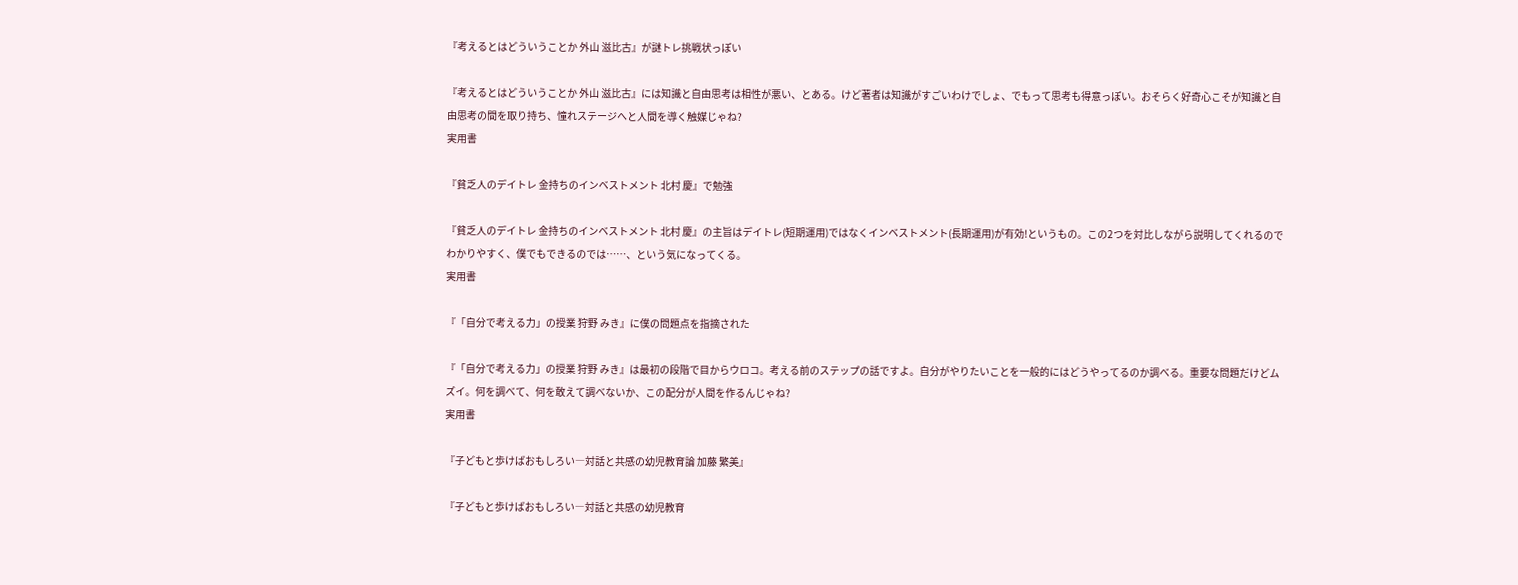『考えるとはどういうことか 外山 滋比古』が謎トレ挑戦状っぽい

『考えるとはどういうことか 外山 滋比古』には知識と自由思考は相性が悪い、とある。けど著者は知識がすごいわけでしょ、でもって思考も得意っぽい。おそらく好奇心こそが知識と自由思考の間を取り持ち、憧れステージへと人間を導く触媒じゃね?
実用書

『貧乏人のデイトレ 金持ちのインベストメント 北村 慶』で勉強

『貧乏人のデイトレ 金持ちのインベストメント 北村 慶』の主旨はデイトレ(短期運用)ではなくインベストメント(長期運用)が有効!というもの。この2つを対比しながら説明してくれるのでわかりやすく、僕でもできるのでは……、という気になってくる。
実用書

『「自分で考える力」の授業 狩野 みき』に僕の問題点を指摘された

『「自分で考える力」の授業 狩野 みき』は最初の段階で目からウロコ。考える前のステップの話ですよ。自分がやりたいことを一般的にはどうやってるのか調べる。重要な問題だけどムズイ。何を調べて、何を敢えて調べないか、この配分が人間を作るんじゃね?
実用書

『子どもと歩けばおもしろい―対話と共感の幼児教育論 加藤 繁美』

『子どもと歩けばおもしろい―対話と共感の幼児教育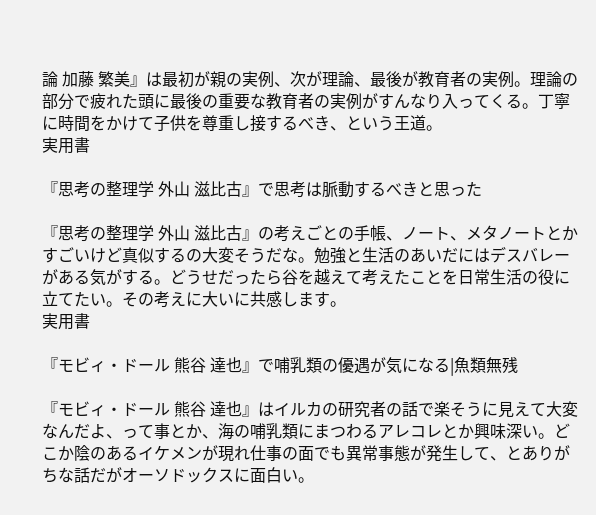論 加藤 繁美』は最初が親の実例、次が理論、最後が教育者の実例。理論の部分で疲れた頭に最後の重要な教育者の実例がすんなり入ってくる。丁寧に時間をかけて子供を尊重し接するべき、という王道。
実用書

『思考の整理学 外山 滋比古』で思考は脈動するべきと思った

『思考の整理学 外山 滋比古』の考えごとの手帳、ノート、メタノートとかすごいけど真似するの大変そうだな。勉強と生活のあいだにはデスバレーがある気がする。どうせだったら谷を越えて考えたことを日常生活の役に立てたい。その考えに大いに共感します。
実用書

『モビィ・ドール 熊谷 達也』で哺乳類の優遇が気になる|魚類無残

『モビィ・ドール 熊谷 達也』はイルカの研究者の話で楽そうに見えて大変なんだよ、って事とか、海の哺乳類にまつわるアレコレとか興味深い。どこか陰のあるイケメンが現れ仕事の面でも異常事態が発生して、とありがちな話だがオーソドックスに面白い。